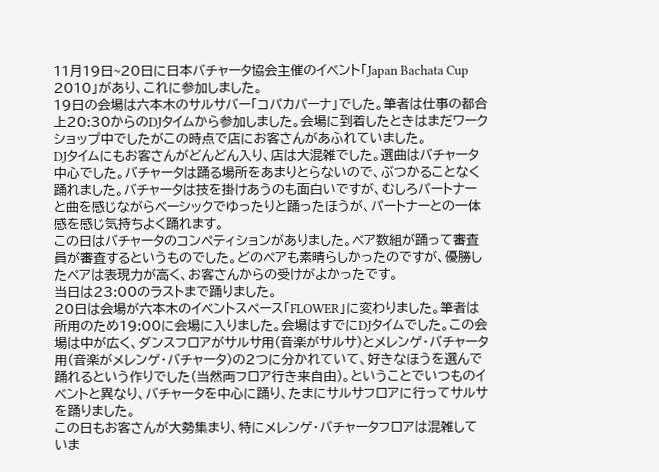11月19日~20日に日本バチャータ協会主催のイベント「Japan Bachata Cup 2010」があり、これに参加しました。
19日の会場は六本木のサルサバー「コパカパーナ」でした。筆者は仕事の都合上20:30からのDJタイムから参加しました。会場に到着したときはまだワークショップ中でしたがこの時点で店にお客さんがあふれていました。
DJタイムにもお客さんがどんどん入り、店は大混雑でした。選曲はバチャータ中心でした。バチャータは踊る場所をあまりとらないので、ぶつかることなく踊れました。バチャータは技を掛けあうのも面白いですが、むしろパートナーと曲を感じながらベーシックでゆったりと踊ったほうが、パートナーとの一体感を感じ気持ちよく踊れます。
この日はバチャータのコンペティションがありました。ペア数組が踊って審査員が審査するというものでした。どのペアも素晴らしかったのですが、優勝したペアは表現力が高く、お客さんからの受けがよかったです。
当日は23:00のラストまで踊りました。
20日は会場が六本木のイベントスペース「FLOWER」に変わりました。筆者は所用のため19:00に会場に入りました。会場はすでにDJタイムでした。この会場は中が広く、ダンスフロアがサルサ用(音楽がサルサ)とメレンゲ・バチャータ用(音楽がメレンゲ・バチャータ)の2つに分かれていて、好きなほうを選んで踊れるという作りでした(当然両フロア行き来自由)。ということでいつものイベントと異なり、バチャータを中心に踊り、たまにサルサフロアに行ってサルサを踊りました。
この日もお客さんが大勢集まり、特にメレンゲ・バチャータフロアは混雑していま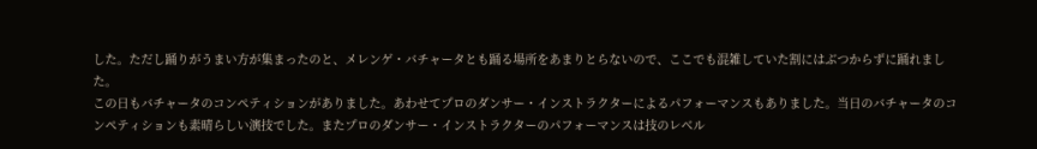した。ただし踊りがうまい方が集まったのと、メレンゲ・バチャータとも踊る場所をあまりとらないので、ここでも混雑していた割にはぶつからずに踊れました。
この日もバチャータのコンペティションがありました。あわせてプロのダンサー・インストラクターによるパフォーマンスもありました。当日のバチャータのコンペティションも素晴らしい演技でした。またプロのダンサー・インストラクターのパフォーマンスは技のレベル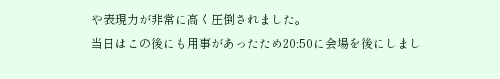や表現力が非常に高く圧倒されました。
当日はこの後にも用事があったため20:50に会場を後にしまし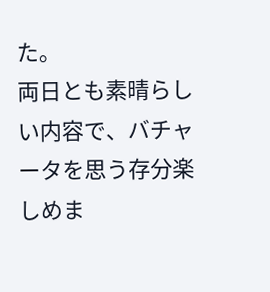た。
両日とも素晴らしい内容で、バチャータを思う存分楽しめま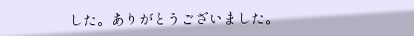した。ありがとうございました。